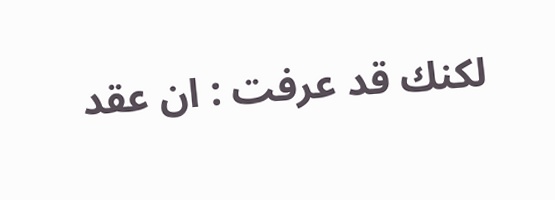لكنك قد عرفت : ان عقد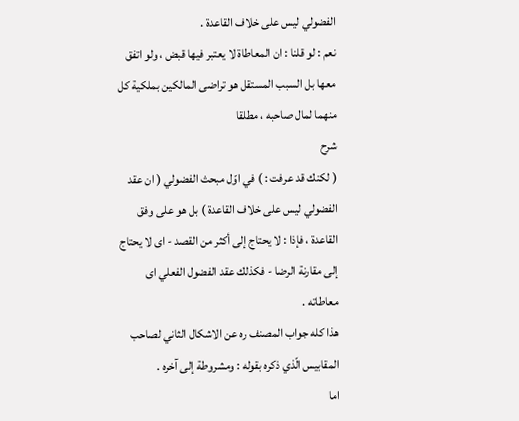الفضولي ليس على خلاف القاعدة .
نعم : لو قلنا : ان المعاطاة لا يعتبر فيها قبض ، ولو اتفق معها بل السبب المستقل هو تراضى المالكين بملكية كل منهما لمال صاحبه ، مطلقا
شرح
( لكنك قد عرفت : ) في اوّل مبحث الفضولي ( ان عقد الفضولي ليس على خلاف القاعدة ) بل هو على وفق القاعدة ، فإذا : لا يحتاج إلى أكثر من القصد - اى لا يحتاج إلى مقارنة الرضا - فكذلك عقد الفضول الفعلي اى معاطاته .
هذا كله جواب المصنف ره عن الاشكال الثاني لصاحب المقابيس الّذي ذكره بقوله : ومشروطة إلى آخره .
اما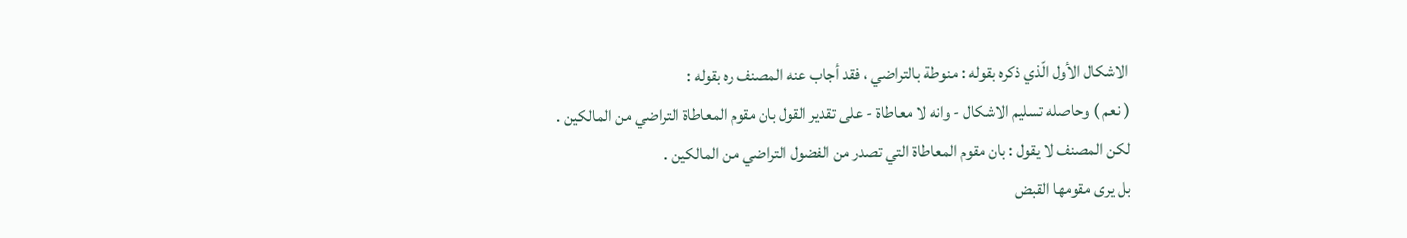الاشكال الأول الّذي ذكره بقوله : منوطة بالتراضي ، فقد أجاب عنه المصنف ره بقوله :
( نعم ) وحاصله تسليم الاشكال - وانه لا معاطاة - على تقدير القول بان مقوم المعاطاة التراضي من المالكين .
لكن المصنف لا يقول : بان مقوم المعاطاة التي تصدر من الفضول التراضي من المالكين .
بل يرى مقومها القبض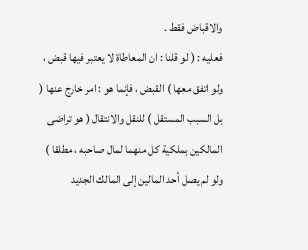والاقباض فقط .
فعليه : ( لو قلنا : ان المعاطاة لا يعتبر فيها قبض ، ولو اتفق معها ) القبض ، فإنما هو : امر خارج عنها ( بل السبب المستقل ) للنقل والانتقال ( هو تراضى المالكين بملكية كل منهما لمال صاحبه ، مطلقا ) ولو لم يصل أحد المالين إلى المالك الجديد